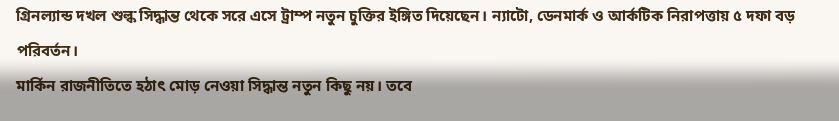গ্রিনল্যান্ড দখল শুল্ক সিদ্ধান্ত থেকে সরে এসে ট্রাম্প নতুন চুক্তির ইঙ্গিত দিয়েছেন। ন্যাটো, ডেনমার্ক ও আর্কটিক নিরাপত্তায় ৫ দফা বড় পরিবর্তন।
মার্কিন রাজনীতিতে হঠাৎ মোড় নেওয়া সিদ্ধান্ত নতুন কিছু নয়। তবে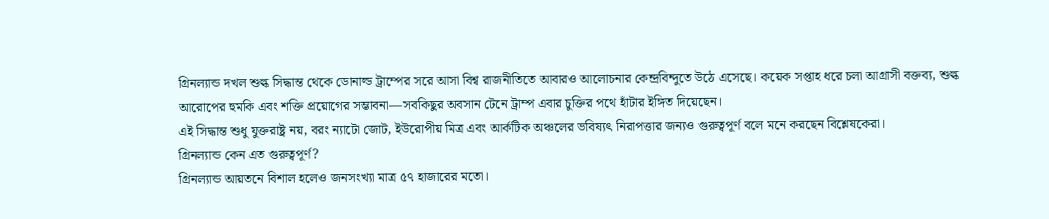গ্রিনল্যান্ড দখল শুল্ক সিদ্ধান্ত থেকে ডোনাল্ড ট্রাম্পের সরে আসা বিশ্ব রাজনীতিতে আবারও আলোচনার কেন্দ্রবিন্দুতে উঠে এসেছে। কয়েক সপ্তাহ ধরে চলা আগ্রাসী বক্তব্য, শুল্ক আরোপের হুমকি এবং শক্তি প্রয়োগের সম্ভাবনা—সবকিছুর অবসান টেনে ট্রাম্প এবার চুক্তির পথে হাঁটার ইঙ্গিত দিয়েছেন।
এই সিদ্ধান্ত শুধু যুক্তরাষ্ট্র নয়, বরং ন্যাটো জোট, ইউরোপীয় মিত্র এবং আর্কটিক অঞ্চলের ভবিষ্যৎ নিরাপত্তার জন্যও গুরুত্বপূর্ণ বলে মনে করছেন বিশ্লেষকেরা।
গ্রিনল্যান্ড কেন এত গুরুত্বপূর্ণ?
গ্রিনল্যান্ড আয়তনে বিশাল হলেও জনসংখ্যা মাত্র ৫৭ হাজারের মতো।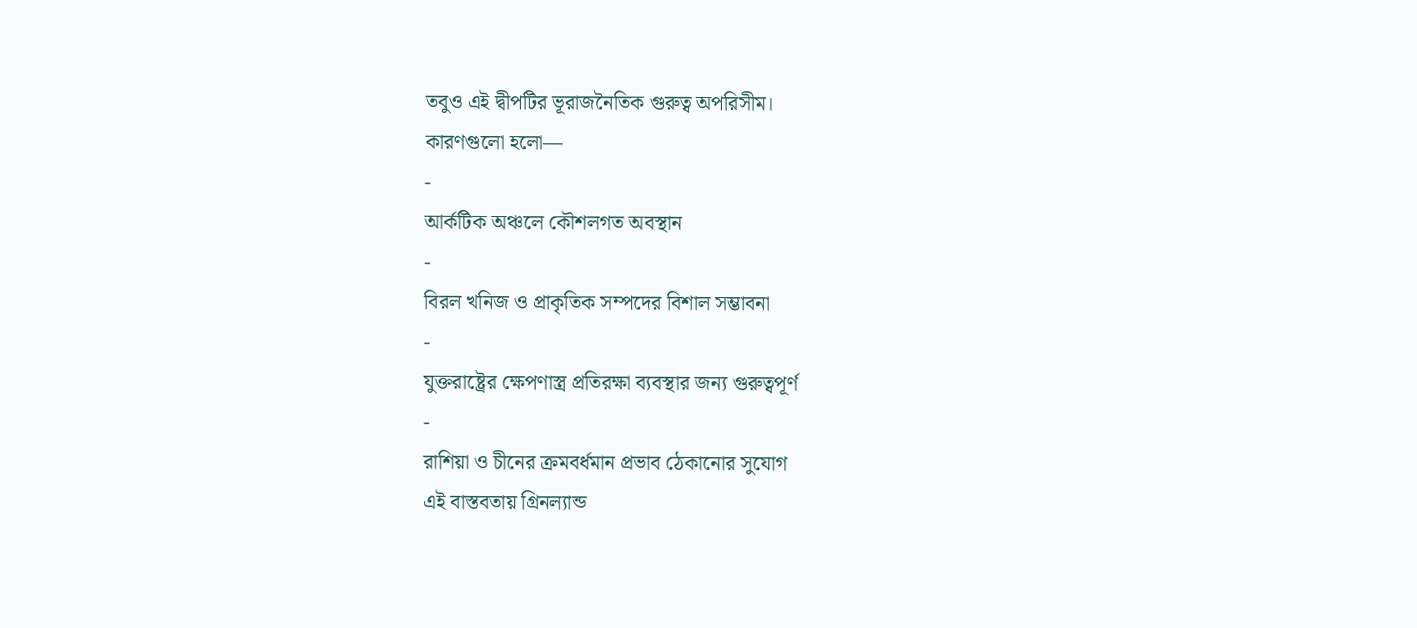তবুও এই দ্বীপটির ভূরাজনৈতিক গুরুত্ব অপরিসীম।
কারণগুলো হলো—
-
আর্কটিক অঞ্চলে কৌশলগত অবস্থান
-
বিরল খনিজ ও প্রাকৃতিক সম্পদের বিশাল সম্ভাবনা
-
যুক্তরাষ্ট্রের ক্ষেপণাস্ত্র প্রতিরক্ষা ব্যবস্থার জন্য গুরুত্বপূর্ণ
-
রাশিয়া ও চীনের ক্রমবর্ধমান প্রভাব ঠেকানোর সুযোগ
এই বাস্তবতায় গ্রিনল্যান্ড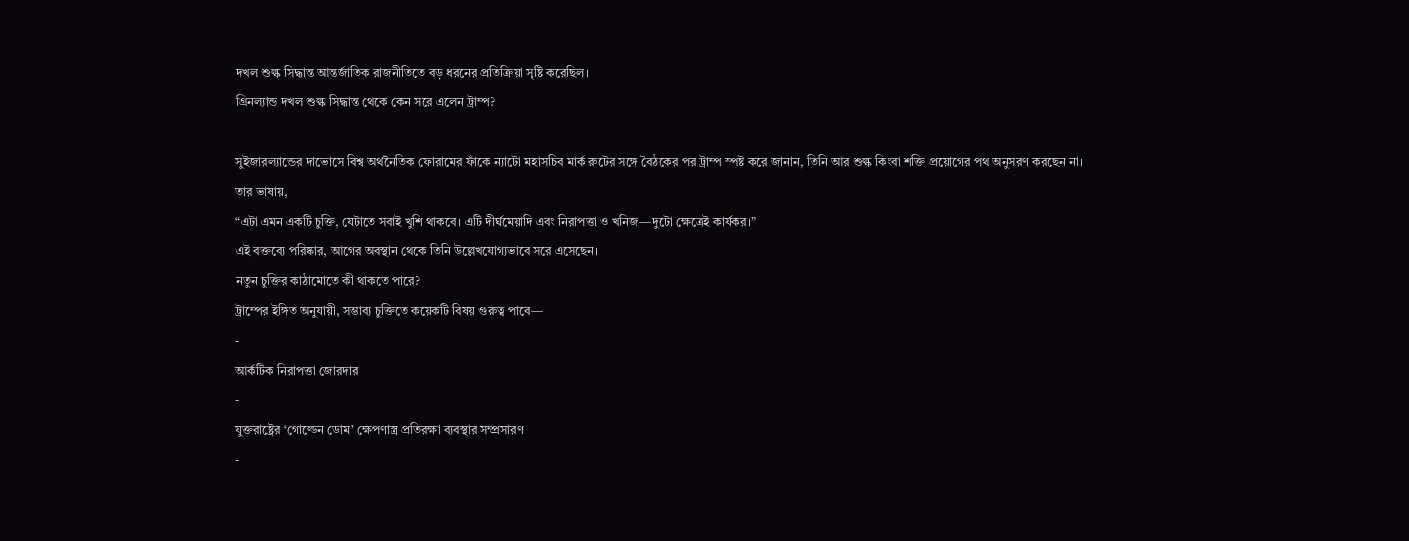দখল শুল্ক সিদ্ধান্ত আন্তর্জাতিক রাজনীতিতে বড় ধরনের প্রতিক্রিয়া সৃষ্টি করেছিল।
গ্রিনল্যান্ড দখল শুল্ক সিদ্ধান্ত থেকে কেন সরে এলেন ট্রাম্প?

সুইজারল্যান্ডের দাভোসে বিশ্ব অর্থনৈতিক ফোরামের ফাঁকে ন্যাটো মহাসচিব মার্ক রুটের সঙ্গে বৈঠকের পর ট্রাম্প স্পষ্ট করে জানান, তিনি আর শুল্ক কিংবা শক্তি প্রয়োগের পথ অনুসরণ করছেন না।
তার ভাষায়,
“এটা এমন একটি চুক্তি, যেটাতে সবাই খুশি থাকবে। এটি দীর্ঘমেয়াদি এবং নিরাপত্তা ও খনিজ—দুটো ক্ষেত্রেই কার্যকর।”
এই বক্তব্যে পরিষ্কার, আগের অবস্থান থেকে তিনি উল্লেখযোগ্যভাবে সরে এসেছেন।
নতুন চুক্তির কাঠামোতে কী থাকতে পারে?
ট্রাম্পের ইঙ্গিত অনুযায়ী, সম্ভাব্য চুক্তিতে কয়েকটি বিষয় গুরুত্ব পাবে—
-
আর্কটিক নিরাপত্তা জোরদার
-
যুক্তরাষ্ট্রের ‘গোল্ডেন ডোম’ ক্ষেপণাস্ত্র প্রতিরক্ষা ব্যবস্থার সম্প্রসারণ
-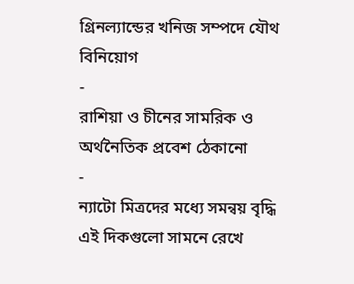গ্রিনল্যান্ডের খনিজ সম্পদে যৌথ বিনিয়োগ
-
রাশিয়া ও চীনের সামরিক ও অর্থনৈতিক প্রবেশ ঠেকানো
-
ন্যাটো মিত্রদের মধ্যে সমন্বয় বৃদ্ধি
এই দিকগুলো সামনে রেখে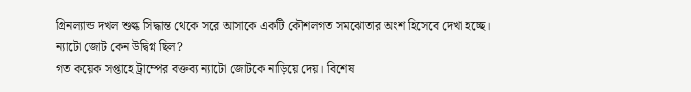গ্রিনল্যান্ড দখল শুল্ক সিদ্ধান্ত থেকে সরে আসাকে একটি কৌশলগত সমঝোতার অংশ হিসেবে দেখা হচ্ছে।
ন্যাটো জোট কেন উদ্বিগ্ন ছিল?
গত কয়েক সপ্তাহে ট্রাম্পের বক্তব্য ন্যাটো জোটকে নাড়িয়ে দেয়। বিশেষ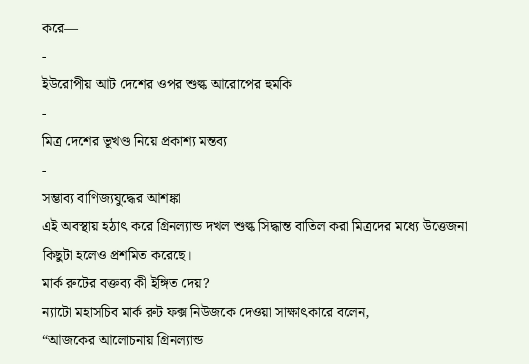করে—
-
ইউরোপীয় আট দেশের ওপর শুল্ক আরোপের হুমকি
-
মিত্র দেশের ভূখণ্ড নিয়ে প্রকাশ্য মন্তব্য
-
সম্ভাব্য বাণিজ্যযুদ্ধের আশঙ্কা
এই অবস্থায় হঠাৎ করে গ্রিনল্যান্ড দখল শুল্ক সিদ্ধান্ত বাতিল করা মিত্রদের মধ্যে উত্তেজনা কিছুটা হলেও প্রশমিত করেছে।
মার্ক রুটের বক্তব্য কী ইঙ্গিত দেয়?
ন্যাটো মহাসচিব মার্ক রুট ফক্স নিউজকে দেওয়া সাক্ষাৎকারে বলেন,
“আজকের আলোচনায় গ্রিনল্যান্ড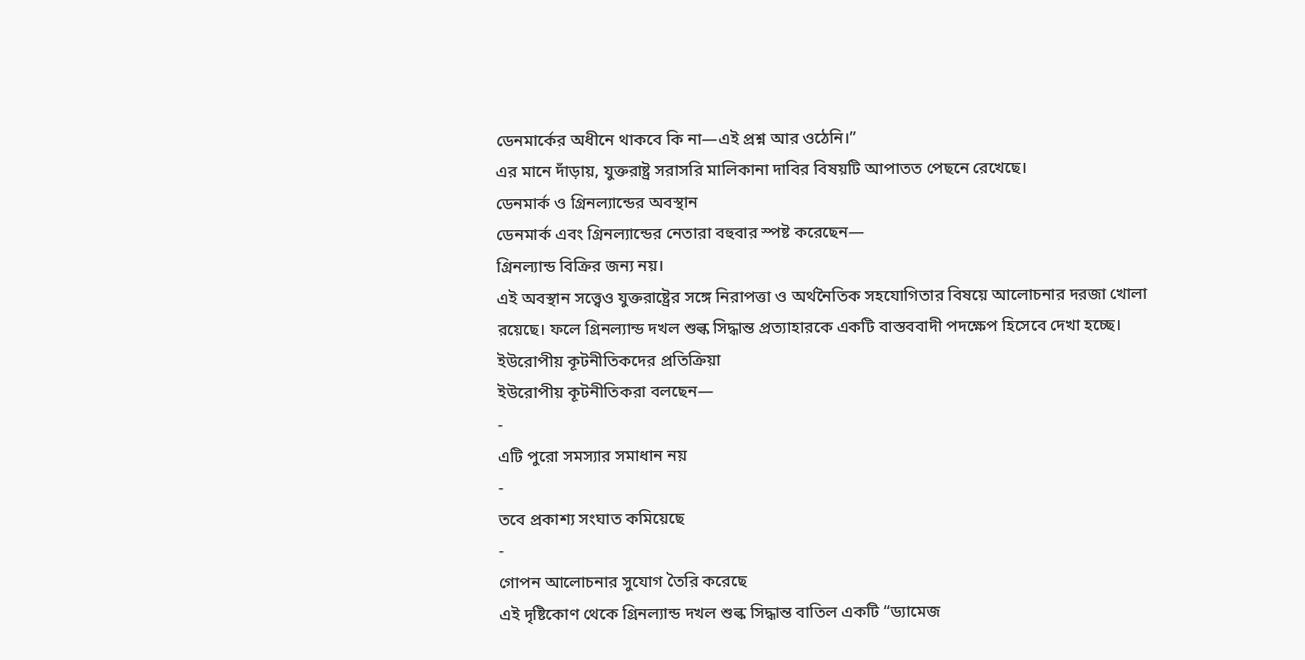ডেনমার্কের অধীনে থাকবে কি না—এই প্রশ্ন আর ওঠেনি।”
এর মানে দাঁড়ায়, যুক্তরাষ্ট্র সরাসরি মালিকানা দাবির বিষয়টি আপাতত পেছনে রেখেছে।
ডেনমার্ক ও গ্রিনল্যান্ডের অবস্থান
ডেনমার্ক এবং গ্রিনল্যান্ডের নেতারা বহুবার স্পষ্ট করেছেন—
গ্রিনল্যান্ড বিক্রির জন্য নয়।
এই অবস্থান সত্ত্বেও যুক্তরাষ্ট্রের সঙ্গে নিরাপত্তা ও অর্থনৈতিক সহযোগিতার বিষয়ে আলোচনার দরজা খোলা রয়েছে। ফলে গ্রিনল্যান্ড দখল শুল্ক সিদ্ধান্ত প্রত্যাহারকে একটি বাস্তববাদী পদক্ষেপ হিসেবে দেখা হচ্ছে।
ইউরোপীয় কূটনীতিকদের প্রতিক্রিয়া
ইউরোপীয় কূটনীতিকরা বলছেন—
-
এটি পুরো সমস্যার সমাধান নয়
-
তবে প্রকাশ্য সংঘাত কমিয়েছে
-
গোপন আলোচনার সুযোগ তৈরি করেছে
এই দৃষ্টিকোণ থেকে গ্রিনল্যান্ড দখল শুল্ক সিদ্ধান্ত বাতিল একটি “ড্যামেজ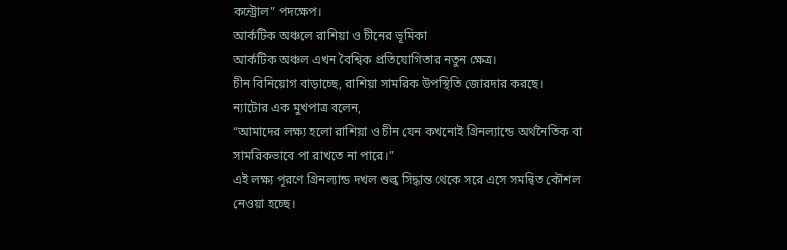কন্ট্রোল” পদক্ষেপ।
আর্কটিক অঞ্চলে রাশিয়া ও চীনের ভূমিকা
আর্কটিক অঞ্চল এখন বৈশ্বিক প্রতিযোগিতার নতুন ক্ষেত্র।
চীন বিনিয়োগ বাড়াচ্ছে, রাশিয়া সামরিক উপস্থিতি জোরদার করছে।
ন্যাটোর এক মুখপাত্র বলেন,
“আমাদের লক্ষ্য হলো রাশিয়া ও চীন যেন কখনোই গ্রিনল্যান্ডে অর্থনৈতিক বা সামরিকভাবে পা রাখতে না পারে।”
এই লক্ষ্য পূরণে গ্রিনল্যান্ড দখল শুল্ক সিদ্ধান্ত থেকে সরে এসে সমন্বিত কৌশল নেওয়া হচ্ছে।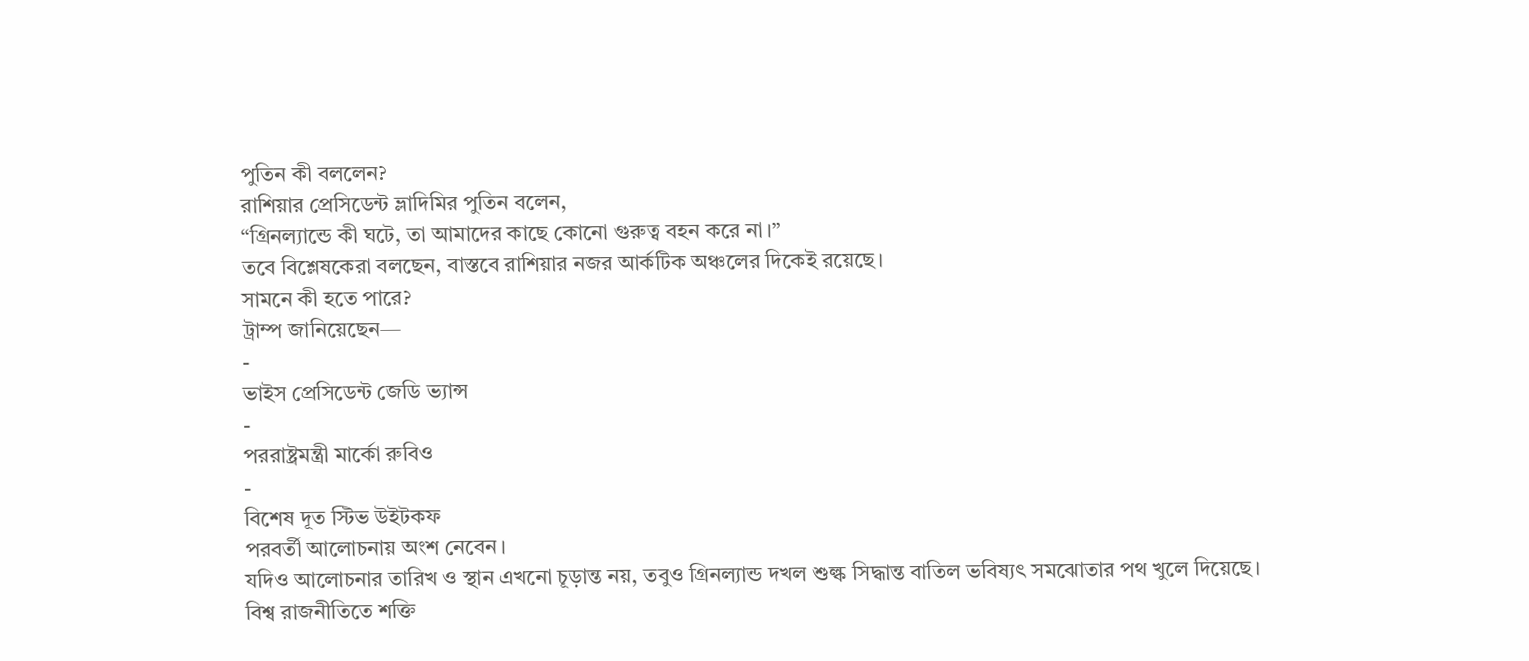পুতিন কী বললেন?
রাশিয়ার প্রেসিডেন্ট ভ্লাদিমির পুতিন বলেন,
“গ্রিনল্যান্ডে কী ঘটে, তা আমাদের কাছে কোনো গুরুত্ব বহন করে না।”
তবে বিশ্লেষকেরা বলছেন, বাস্তবে রাশিয়ার নজর আর্কটিক অঞ্চলের দিকেই রয়েছে।
সামনে কী হতে পারে?
ট্রাম্প জানিয়েছেন—
-
ভাইস প্রেসিডেন্ট জেডি ভ্যান্স
-
পররাষ্ট্রমন্ত্রী মার্কো রুবিও
-
বিশেষ দূত স্টিভ উইটকফ
পরবর্তী আলোচনায় অংশ নেবেন।
যদিও আলোচনার তারিখ ও স্থান এখনো চূড়ান্ত নয়, তবুও গ্রিনল্যান্ড দখল শুল্ক সিদ্ধান্ত বাতিল ভবিষ্যৎ সমঝোতার পথ খুলে দিয়েছে।
বিশ্ব রাজনীতিতে শক্তি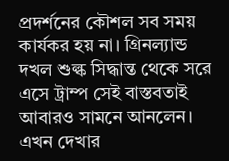প্রদর্শনের কৌশল সব সময় কার্যকর হয় না। গ্রিনল্যান্ড দখল শুল্ক সিদ্ধান্ত থেকে সরে এসে ট্রাম্প সেই বাস্তবতাই আবারও সামনে আনলেন। এখন দেখার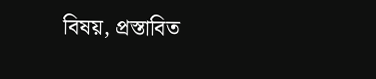বিষয়, প্রস্তাবিত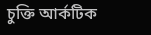চুক্তি আর্কটিক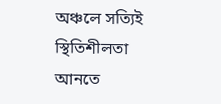অঞ্চলে সত্যিই স্থিতিশীলতা আনতে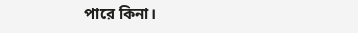পারে কিনা।